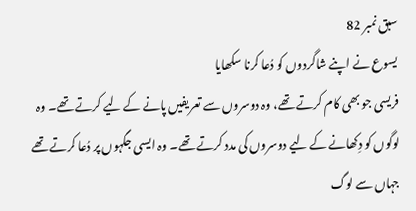سبق نمبر 82
یسوع نے اپنے شاگردوں کو دُعا کرنا سکھایا
فریسی جو بھی کام کرتے تھے، وہ دوسروں سے تعریفیں پانے کے لیے کرتے تھے۔ وہ لوگوں کو دِکھانے کے لیے دوسروں کی مدد کرتے تھے۔ وہ ایسی جگہوں پر دُعا کرتے تھے جہاں سے لوگ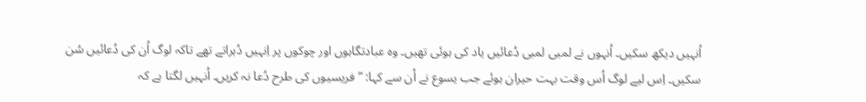اُنہیں دیکھ سکیں۔ اُنہوں نے لمبی لمبی دُعائیں یاد کی ہوئی تھیں۔ وہ عبادتگاہوں اور چوکوں پر اِنہیں دُہراتے تھے تاکہ لوگ اُن کی دُعائیں سُن سکیں۔ اِس لیے لوگ اُس وقت بہت حیران ہوئے جب یسوع نے اُن سے کہا: ”فریسیوں کی طرح دُعا نہ کریں۔ اُنہیں لگتا ہے کہ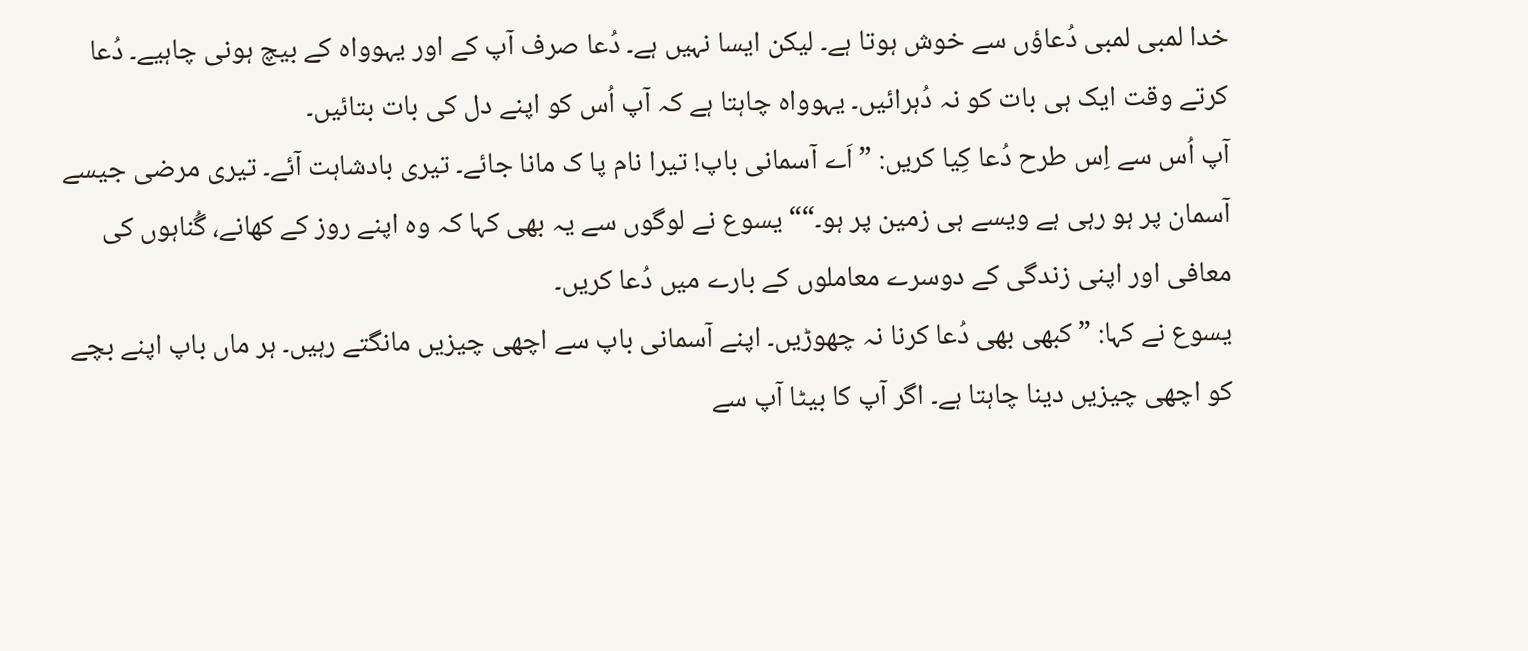خدا لمبی لمبی دُعاؤں سے خوش ہوتا ہے۔ لیکن ایسا نہیں ہے۔ دُعا صرف آپ کے اور یہوواہ کے بیچ ہونی چاہیے۔ دُعا کرتے وقت ایک ہی بات کو نہ دُہرائیں۔ یہوواہ چاہتا ہے کہ آپ اُس کو اپنے دل کی بات بتائیں۔
آپ اُس سے اِس طرح دُعا کِیا کریں: ”اَے آسمانی باپ! تیرا نام پا ک مانا جائے۔ تیری بادشاہت آئے۔ تیری مرضی جیسے آسمان پر ہو رہی ہے ویسے ہی زمین پر ہو۔““ یسوع نے لوگوں سے یہ بھی کہا کہ وہ اپنے روز کے کھانے، گُناہوں کی معافی اور اپنی زندگی کے دوسرے معاملوں کے بارے میں دُعا کریں۔
یسوع نے کہا: ”کبھی بھی دُعا کرنا نہ چھوڑیں۔ اپنے آسمانی باپ سے اچھی چیزیں مانگتے رہیں۔ ہر ماں باپ اپنے بچے کو اچھی چیزیں دینا چاہتا ہے۔ اگر آپ کا بیٹا آپ سے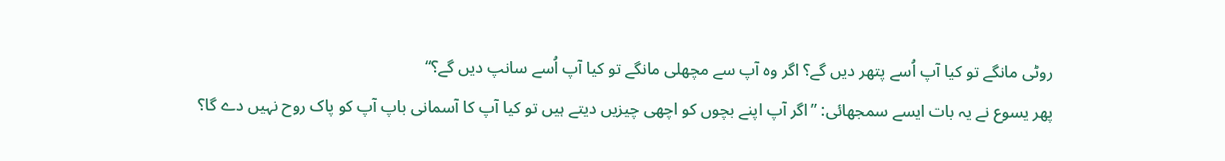روٹی مانگے تو کیا آپ اُسے پتھر دیں گے؟ اگر وہ آپ سے مچھلی مانگے تو کیا آپ اُسے سانپ دیں گے؟“
پھر یسوع نے یہ بات ایسے سمجھائی: ”اگر آپ اپنے بچوں کو اچھی چیزیں دیتے ہیں تو کیا آپ کا آسمانی باپ آپ کو پاک روح نہیں دے گا؟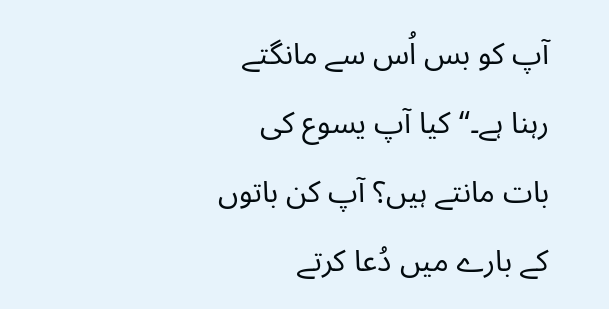آپ کو بس اُس سے مانگتے رہنا ہے۔“ کیا آپ یسوع کی بات مانتے ہیں؟ آپ کن باتوں کے بارے میں دُعا کرتے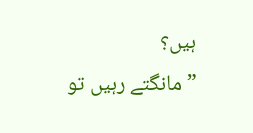ہیں؟
”مانگتے رہیں تو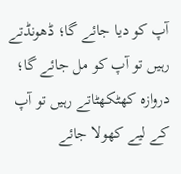آپ کو دیا جائے گا؛ ڈھونڈتے رہیں تو آپ کو مل جائے گا؛ دروازہ کھٹکھٹاتے رہیں تو آپ کے لیے کھولا جائے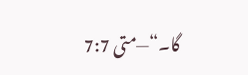گا۔“—متی 7:7